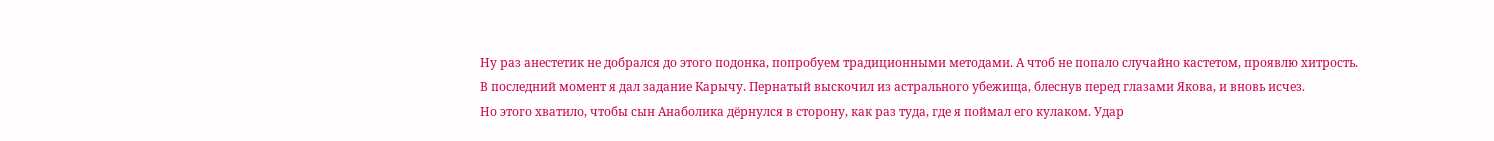Ну раз анестетик не добрался до этого подонка, попробуем традиционными методами. А чтоб не попало случайно кастетом, проявлю хитрость.
В последний момент я дал задание Карычу. Пернатый выскочил из астрального убежища, блеснув перед глазами Якова, и вновь исчез.
Но этого хватило, чтобы сын Анаболика дёрнулся в сторону, как раз туда, где я поймал его кулаком. Удар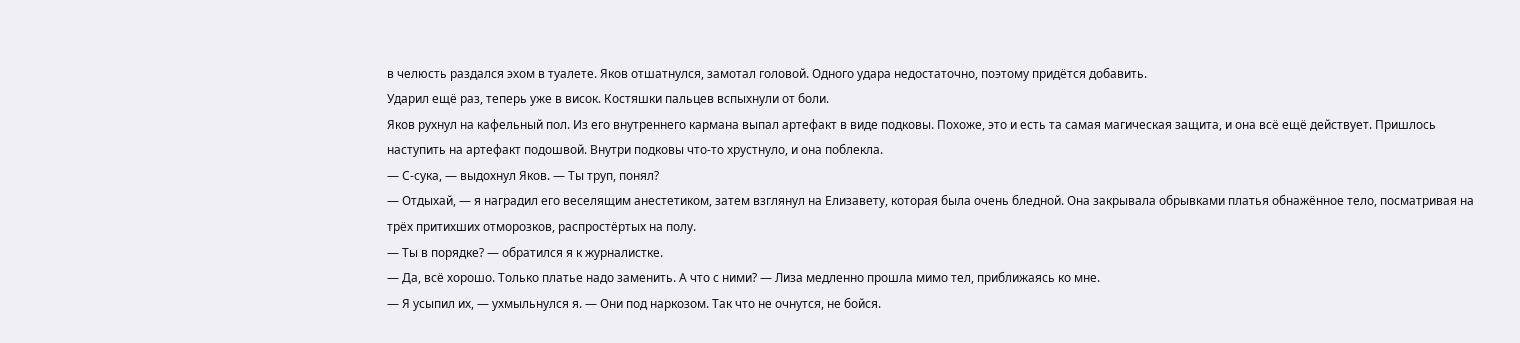в челюсть раздался эхом в туалете. Яков отшатнулся, замотал головой. Одного удара недостаточно, поэтому придётся добавить.
Ударил ещё раз, теперь уже в висок. Костяшки пальцев вспыхнули от боли.
Яков рухнул на кафельный пол. Из его внутреннего кармана выпал артефакт в виде подковы. Похоже, это и есть та самая магическая защита, и она всё ещё действует. Пришлось наступить на артефакт подошвой. Внутри подковы что-то хрустнуло, и она поблекла.
— С-сука, — выдохнул Яков. — Ты труп, понял?
— Отдыхай, — я наградил его веселящим анестетиком, затем взглянул на Елизавету, которая была очень бледной. Она закрывала обрывками платья обнажённое тело, посматривая на трёх притихших отморозков, распростёртых на полу.
— Ты в порядке? — обратился я к журналистке.
— Да, всё хорошо. Только платье надо заменить. А что с ними? — Лиза медленно прошла мимо тел, приближаясь ко мне.
— Я усыпил их, — ухмыльнулся я. — Они под наркозом. Так что не очнутся, не бойся.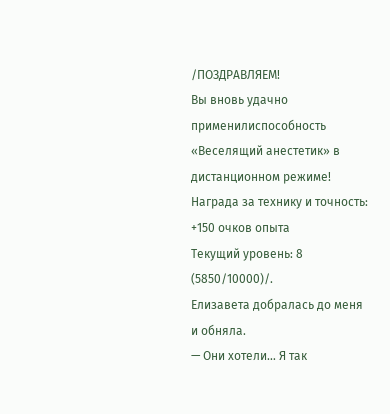/ПОЗДРАВЛЯЕМ!
Вы вновь удачно применилиспособность «Веселящий анестетик» в дистанционном режиме!
Награда за технику и точность: +150 очков опыта
Текущий уровень: 8 (5850/10000)/.
Елизавета добралась до меня и обняла.
— Они хотели… Я так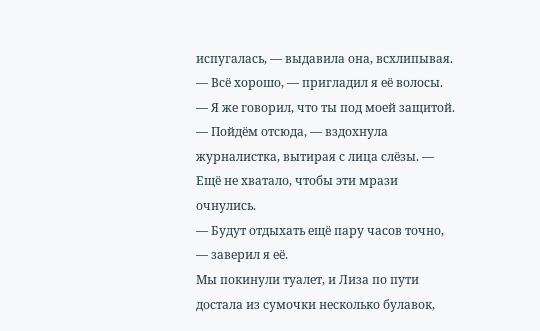испугалась, — выдавила она, всхлипывая.
— Всё хорошо, — пригладил я её волосы. — Я же говорил, что ты под моей защитой.
— Пойдём отсюда, — вздохнула журналистка, вытирая с лица слёзы. — Ещё не хватало, чтобы эти мрази очнулись.
— Будут отдыхать ещё пару часов точно, — заверил я её.
Мы покинули туалет, и Лиза по пути достала из сумочки несколько булавок,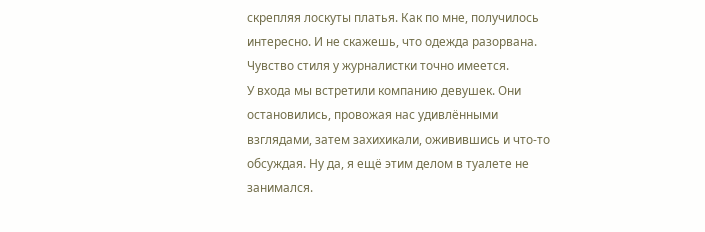скрепляя лоскуты платья. Как по мне, получилось интересно. И не скажешь, что одежда разорвана. Чувство стиля у журналистки точно имеется.
У входа мы встретили компанию девушек. Они остановились, провожая нас удивлёнными взглядами, затем захихикали, оживившись и что-то обсуждая. Ну да, я ещё этим делом в туалете не занимался.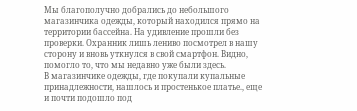Мы благополучно добрались до небольшого магазинчика одежды, который находился прямо на территории бассейна. На удивление прошли без проверки. Охранник лишь лениво посмотрел в нашу сторону и вновь уткнулся в свой смартфон. Видно, помогло то, что мы недавно уже были здесь.
В магазинчике одежды, где покупали купальные принадлежности, нашлось и простенькое платье., еще и почти подошло под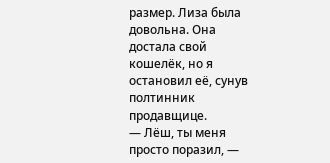размер. Лиза была довольна. Она достала свой кошелёк, но я остановил её, сунув полтинник продавщице.
— Лёш, ты меня просто поразил, —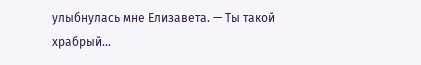улыбнулась мне Елизавета. — Ты такой храбрый…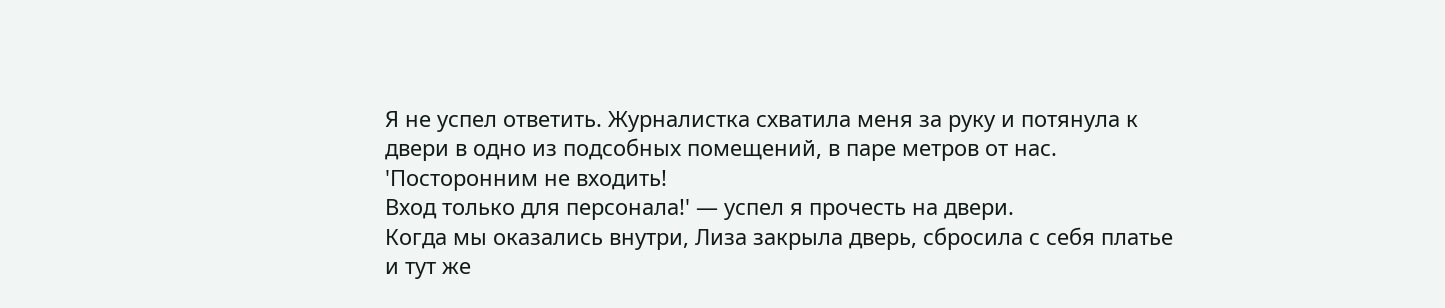Я не успел ответить. Журналистка схватила меня за руку и потянула к двери в одно из подсобных помещений, в паре метров от нас.
'Посторонним не входить!
Вход только для персонала!' — успел я прочесть на двери.
Когда мы оказались внутри, Лиза закрыла дверь, сбросила с себя платье и тут же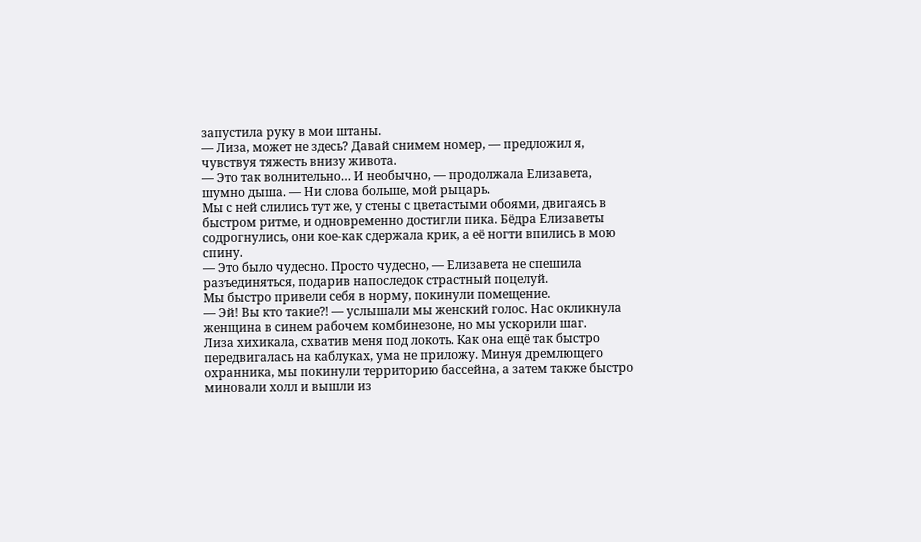запустила руку в мои штаны.
— Лиза, может не здесь? Давай снимем номер, — предложил я, чувствуя тяжесть внизу живота.
— Это так волнительно… И необычно, — продолжала Елизавета, шумно дыша. — Ни слова больше, мой рыцарь.
Мы с ней слились тут же, у стены с цветастыми обоями, двигаясь в быстром ритме, и одновременно достигли пика. Бёдра Елизаветы содрогнулись, они кое-как сдержала крик, а её ногти впились в мою спину.
— Это было чудесно. Просто чудесно, — Елизавета не спешила разъединяться, подарив напоследок страстный поцелуй.
Мы быстро привели себя в норму, покинули помещение.
— Эй! Вы кто такие⁈ — услышали мы женский голос. Нас окликнула женщина в синем рабочем комбинезоне, но мы ускорили шаг.
Лиза хихикала, схватив меня под локоть. Как она ещё так быстро передвигалась на каблуках, ума не приложу. Минуя дремлющего охранника, мы покинули территорию бассейна, а затем также быстро миновали холл и вышли из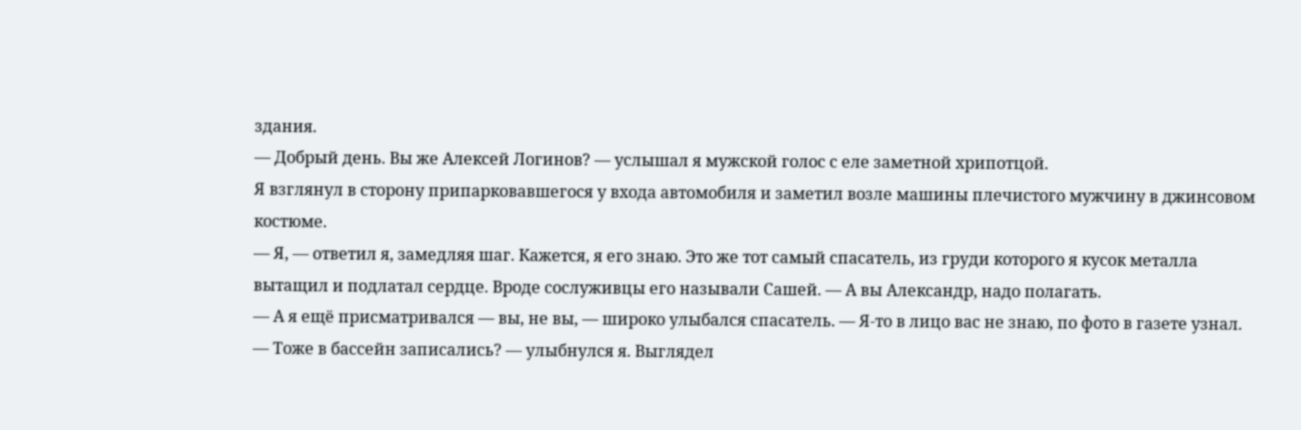здания.
— Добрый день. Вы же Алексей Логинов? — услышал я мужской голос с еле заметной хрипотцой.
Я взглянул в сторону припарковавшегося у входа автомобиля и заметил возле машины плечистого мужчину в джинсовом костюме.
— Я, — ответил я, замедляя шаг. Кажется, я его знаю. Это же тот самый спасатель, из груди которого я кусок металла вытащил и подлатал сердце. Вроде сослуживцы его называли Сашей. — А вы Александр, надо полагать.
— А я ещё присматривался — вы, не вы, — широко улыбался спасатель. — Я-то в лицо вас не знаю, по фото в газете узнал.
— Тоже в бассейн записались? — улыбнулся я. Выглядел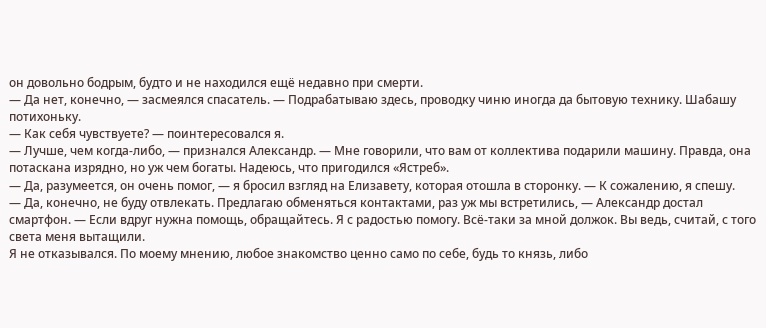он довольно бодрым, будто и не находился ещё недавно при смерти.
— Да нет, конечно, — засмеялся спасатель. — Подрабатываю здесь, проводку чиню иногда да бытовую технику. Шабашу потихоньку.
— Как себя чувствуете? — поинтересовался я.
— Лучше, чем когда-либо, — признался Александр. — Мне говорили, что вам от коллектива подарили машину. Правда, она потаскана изрядно, но уж чем богаты. Надеюсь, что пригодился «Ястреб».
— Да, разумеется, он очень помог, — я бросил взгляд на Елизавету, которая отошла в сторонку. — К сожалению, я спешу.
— Да, конечно, не буду отвлекать. Предлагаю обменяться контактами, раз уж мы встретились, — Александр достал смартфон. — Если вдруг нужна помощь, обращайтесь. Я с радостью помогу. Всё-таки за мной должок. Вы ведь, считай, с того света меня вытащили.
Я не отказывался. По моему мнению, любое знакомство ценно само по себе, будь то князь, либо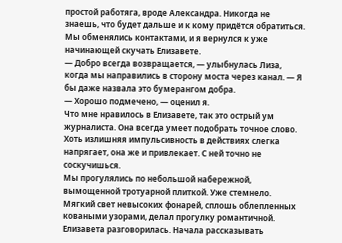простой работяга, вроде Александра. Никогда не знаешь, что будет дальше и к кому придётся обратиться.
Мы обменялись контактами, и я вернулся к уже начинающей скучать Елизавете.
— Добро всегда возвращается, — улыбнулась Лиза, когда мы направились в сторону моста через канал. — Я бы даже назвала это бумерангом добра.
— Хорошо подмечено, — оценил я.
Что мне нравилось в Елизавете, так это острый ум журналиста. Она всегда умеет подобрать точное слово. Хоть излишняя импульсивность в действиях слегка напрягает, она же и привлекает. С ней точно не соскучишься.
Мы прогулялись по небольшой набережной, вымощенной тротуарной плиткой. Уже стемнело. Мягкий свет невысоких фонарей, сплошь облепленных коваными узорами, делал прогулку романтичной.
Елизавета разговорилась. Начала рассказывать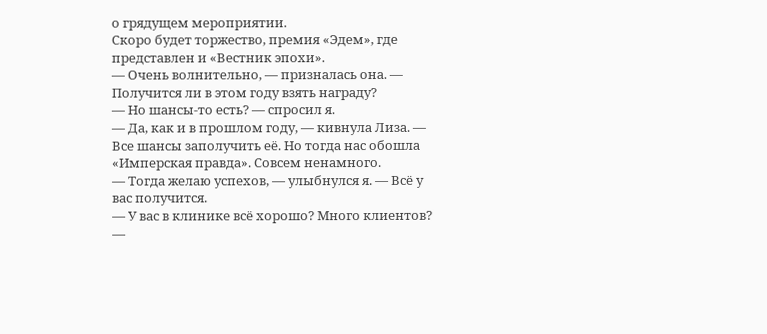о грядущем мероприятии.
Скоро будет торжество, премия «Эдем», где представлен и «Вестник эпохи».
— Очень волнительно, — призналась она. — Получится ли в этом году взять награду?
— Но шансы-то есть? — спросил я.
— Да, как и в прошлом году, — кивнула Лиза. — Все шансы заполучить её. Но тогда нас обошла «Имперская правда». Совсем ненамного.
— Тогда желаю успехов, — улыбнулся я. — Всё у вас получится.
— У вас в клинике всё хорошо? Много клиентов? —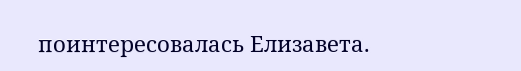поинтересовалась Елизавета.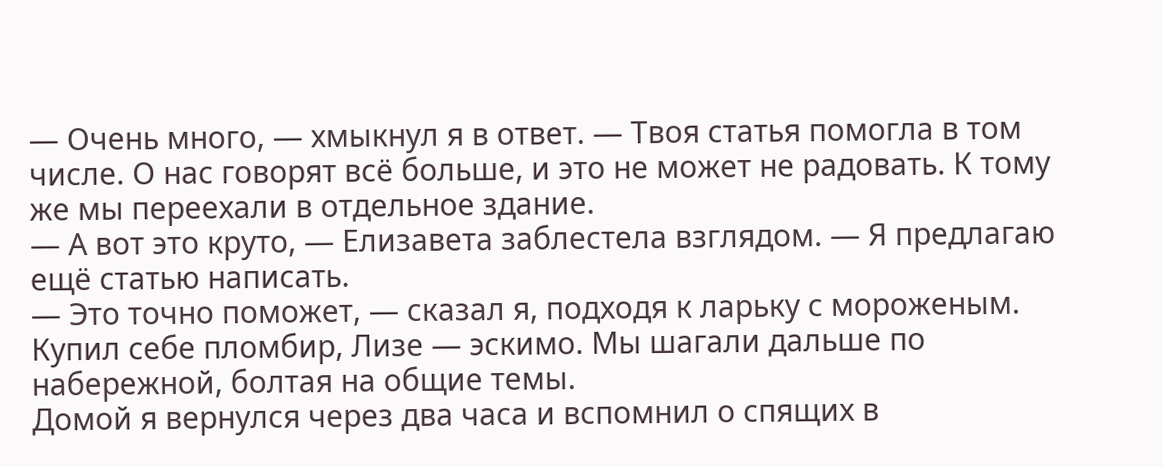— Очень много, — хмыкнул я в ответ. — Твоя статья помогла в том числе. О нас говорят всё больше, и это не может не радовать. К тому же мы переехали в отдельное здание.
— А вот это круто, — Елизавета заблестела взглядом. — Я предлагаю ещё статью написать.
— Это точно поможет, — сказал я, подходя к ларьку с мороженым. Купил себе пломбир, Лизе — эскимо. Мы шагали дальше по набережной, болтая на общие темы.
Домой я вернулся через два часа и вспомнил о спящих в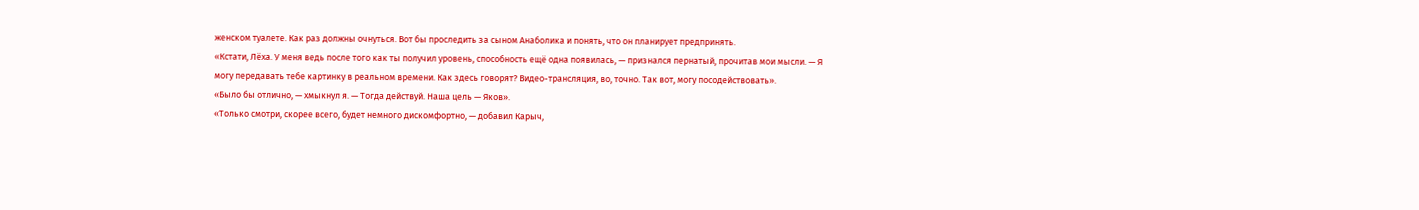женском туалете. Как раз должны очнуться. Вот бы проследить за сыном Анаболика и понять, что он планирует предпринять.
«Кстати, Лёха. У меня ведь после того как ты получил уровень, способность ещё одна появилась, — признался пернатый, прочитав мои мысли. — Я могу передавать тебе картинку в реальном времени. Как здесь говорят? Видео-трансляция, во, точно. Так вот, могу посодействовать».
«Было бы отлично, — хмыкнул я. — Тогда действуй. Наша цель — Яков».
«Только смотри, скорее всего, будет немного дискомфортно, — добавил Карыч,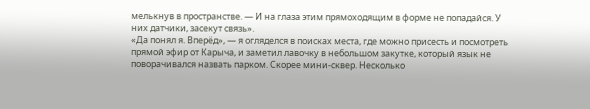мелькнув в пространстве. — И на глаза этим прямоходящим в форме не попадайся. У них датчики, засекут связь».
«Да понял я. Вперёд», — я огляделся в поисках места, где можно присесть и посмотреть прямой эфир от Карыча, и заметил лавочку в небольшом закутке, который язык не поворачивался назвать парком. Скорее мини-сквер. Несколько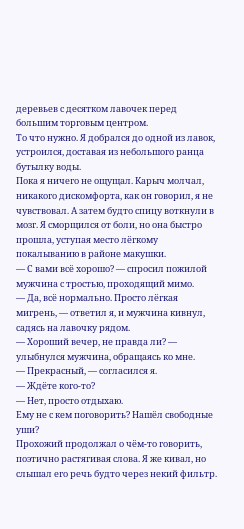деревьев с десятком лавочек перед большим торговым центром.
То что нужно. Я добрался до одной из лавок, устроился, доставая из небольшого ранца бутылку воды.
Пока я ничего не ощущал. Карыч молчал, никакого дискомфорта, как он говорил, я не чувствовал. А затем будто спицу воткнули в мозг. Я сморщился от боли, но она быстро прошла, уступая место лёгкому покалыванию в районе макушки.
— С вами всё хорошо? — спросил пожилой мужчина с тростью, проходящий мимо.
— Да, всё нормально. Просто лёгкая мигрень, — ответил я, и мужчина кивнул, садясь на лавочку рядом.
— Хороший вечер, не правда ли? — улыбнулся мужчина, обращаясь ко мне.
— Прекрасный, — согласился я.
— Ждёте кого-то?
— Нет, просто отдыхаю.
Ему не с кем поговорить? Нашёл свободные уши?
Прохожий продолжал о чём-то говорить, поэтично растягивая слова. Я же кивал, но слышал его речь будто через некий фильтр.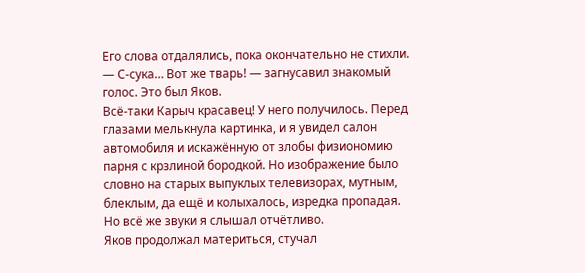Его слова отдалялись, пока окончательно не стихли.
— С-сука… Вот же тварь! — загнусавил знакомый голос. Это был Яков.
Всё-таки Карыч красавец! У него получилось. Перед глазами мелькнула картинка, и я увидел салон автомобиля и искажённую от злобы физиономию парня с крзлиной бородкой. Но изображение было словно на старых выпуклых телевизорах, мутным, блеклым, да ещё и колыхалось, изредка пропадая. Но всё же звуки я слышал отчётливо.
Яков продолжал материться, стучал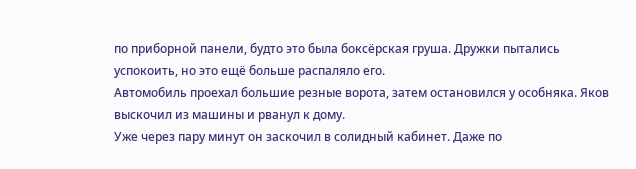по приборной панели, будто это была боксёрская груша. Дружки пытались успокоить, но это ещё больше распаляло его.
Автомобиль проехал большие резные ворота, затем остановился у особняка. Яков выскочил из машины и рванул к дому.
Уже через пару минут он заскочил в солидный кабинет. Даже по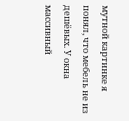мутной картинке я понял, что мебель не из дешёвых. У окна массивный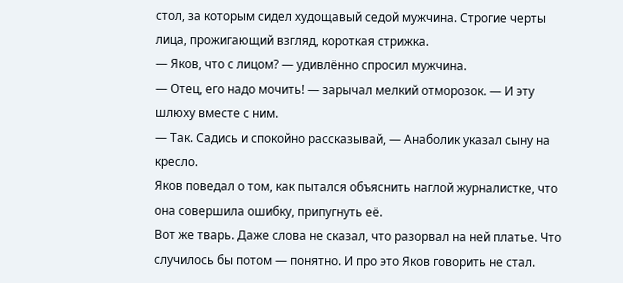стол, за которым сидел худощавый седой мужчина. Строгие черты лица, прожигающий взгляд, короткая стрижка.
— Яков, что с лицом? — удивлённо спросил мужчина.
— Отец, его надо мочить! — зарычал мелкий отморозок. — И эту шлюху вместе с ним.
— Так. Садись и спокойно рассказывай, — Анаболик указал сыну на кресло.
Яков поведал о том, как пытался объяснить наглой журналистке, что она совершила ошибку, припугнуть её.
Вот же тварь. Даже слова не сказал, что разорвал на ней платье. Что случилось бы потом — понятно. И про это Яков говорить не стал.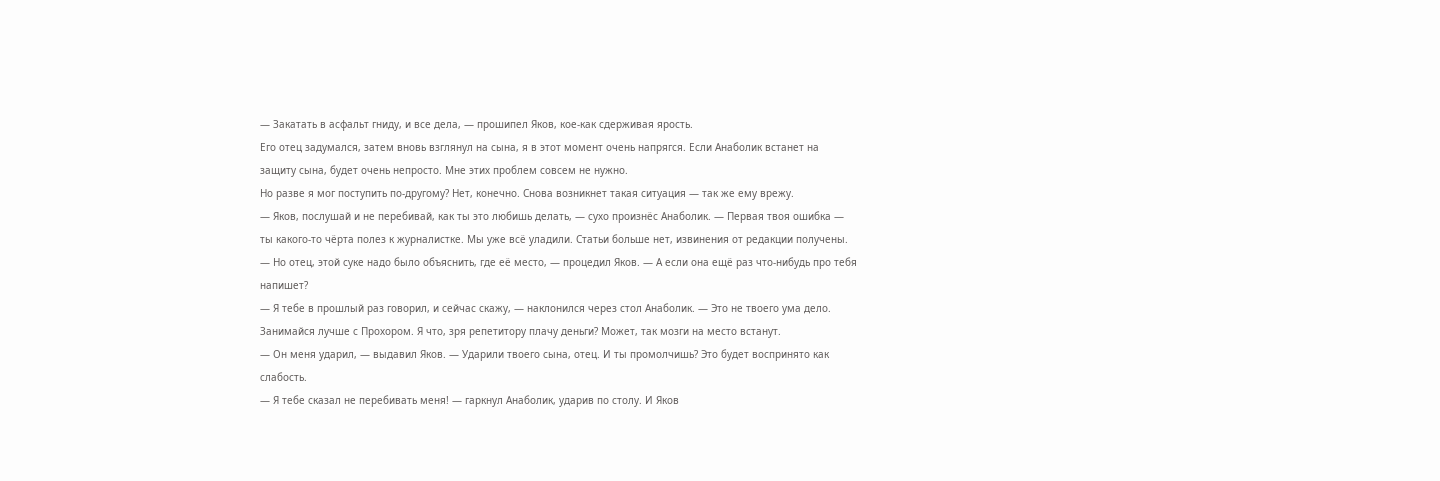— Закатать в асфальт гниду, и все дела, — прошипел Яков, кое-как сдерживая ярость.
Его отец задумался, затем вновь взглянул на сына, я в этот момент очень напрягся. Если Анаболик встанет на защиту сына, будет очень непросто. Мне этих проблем совсем не нужно.
Но разве я мог поступить по-другому? Нет, конечно. Снова возникнет такая ситуация — так же ему врежу.
— Яков, послушай и не перебивай, как ты это любишь делать, — сухо произнёс Анаболик. — Первая твоя ошибка — ты какого-то чёрта полез к журналистке. Мы уже всё уладили. Статьи больше нет, извинения от редакции получены.
— Но отец, этой суке надо было объяснить, где её место, — процедил Яков. — А если она ещё раз что-нибудь про тебя напишет?
— Я тебе в прошлый раз говорил, и сейчас скажу, — наклонился через стол Анаболик. — Это не твоего ума дело. Занимайся лучше с Прохором. Я что, зря репетитору плачу деньги? Может, так мозги на место встанут.
— Он меня ударил, — выдавил Яков. — Ударили твоего сына, отец. И ты промолчишь? Это будет воспринято как слабость.
— Я тебе сказал не перебивать меня! — гаркнул Анаболик, ударив по столу. И Яков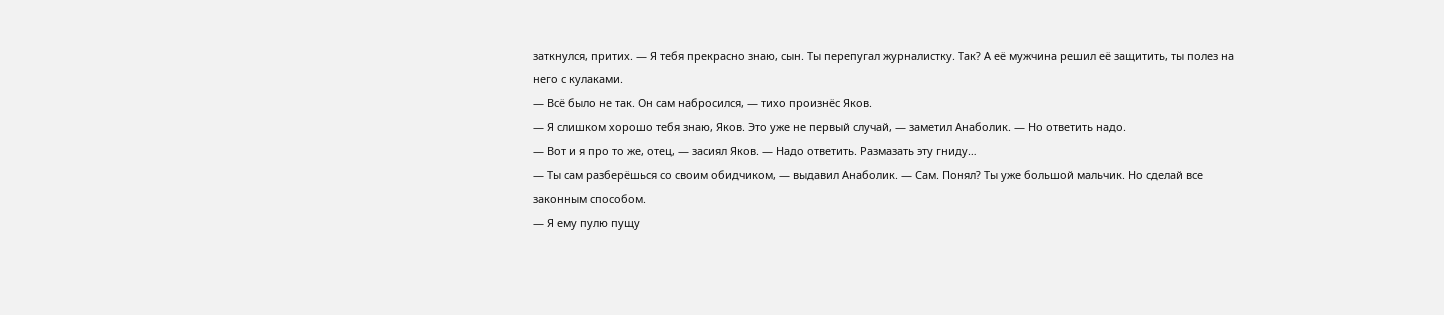заткнулся, притих. — Я тебя прекрасно знаю, сын. Ты перепугал журналистку. Так? А её мужчина решил её защитить, ты полез на него с кулаками.
— Всё было не так. Он сам набросился, — тихо произнёс Яков.
— Я слишком хорошо тебя знаю, Яков. Это уже не первый случай, — заметил Анаболик. — Но ответить надо.
— Вот и я про то же, отец, — засиял Яков. — Надо ответить. Размазать эту гниду…
— Ты сам разберёшься со своим обидчиком, — выдавил Анаболик. — Сам. Понял? Ты уже большой мальчик. Но сделай все законным способом.
— Я ему пулю пущу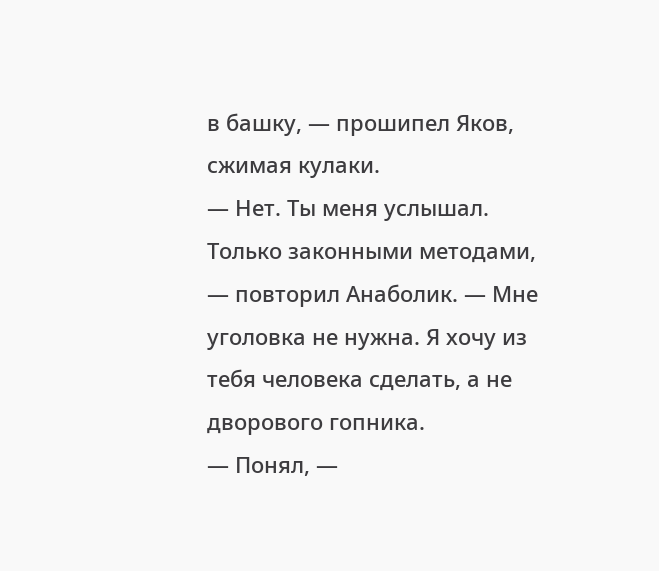в башку, — прошипел Яков, сжимая кулаки.
— Нет. Ты меня услышал. Только законными методами, — повторил Анаболик. — Мне уголовка не нужна. Я хочу из тебя человека сделать, а не дворового гопника.
— Понял, —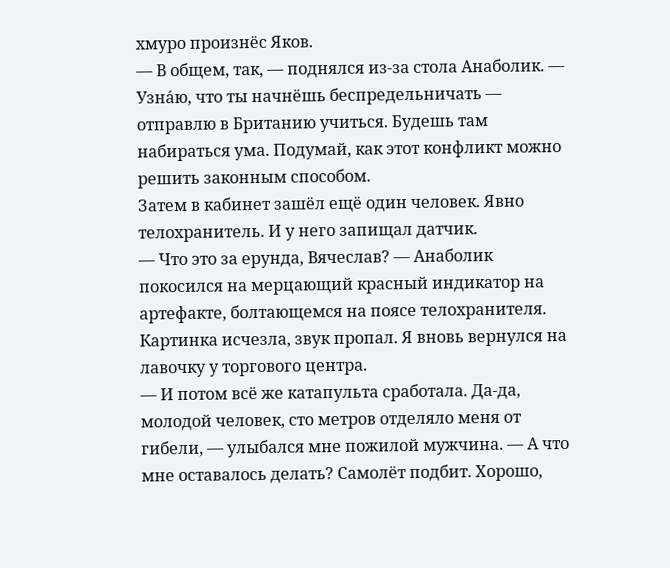хмуро произнёс Яков.
— В общем, так, — поднялся из-за стола Анаболик. — Узна́ю, что ты начнёшь беспредельничать — отправлю в Британию учиться. Будешь там набираться ума. Подумай, как этот конфликт можно решить законным способом.
Затем в кабинет зашёл ещё один человек. Явно телохранитель. И у него запищал датчик.
— Что это за ерунда, Вячеслав? — Анаболик покосился на мерцающий красный индикатор на артефакте, болтающемся на поясе телохранителя.
Картинка исчезла, звук пропал. Я вновь вернулся на лавочку у торгового центра.
— И потом всё же катапульта сработала. Да-да, молодой человек, сто метров отделяло меня от гибели, — улыбался мне пожилой мужчина. — А что мне оставалось делать? Самолёт подбит. Хорошо,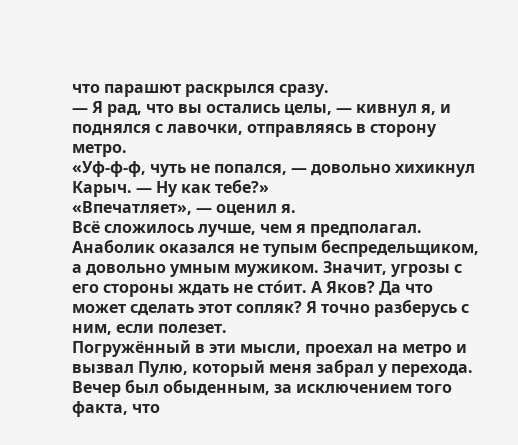что парашют раскрылся сразу.
— Я рад, что вы остались целы, — кивнул я, и поднялся с лавочки, отправляясь в сторону метро.
«Уф-ф-ф, чуть не попался, — довольно хихикнул Карыч. — Ну как тебе?»
«Впечатляет», — оценил я.
Всё сложилось лучше, чем я предполагал. Анаболик оказался не тупым беспредельщиком, а довольно умным мужиком. Значит, угрозы с его стороны ждать не сто́ит. А Яков? Да что может сделать этот сопляк? Я точно разберусь с ним, если полезет.
Погружённый в эти мысли, проехал на метро и вызвал Пулю, который меня забрал у перехода.
Вечер был обыденным, за исключением того факта, что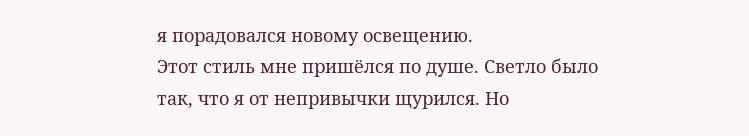я порадовался новому освещению.
Этот стиль мне пришёлся по душе. Светло было так, что я от непривычки щурился. Но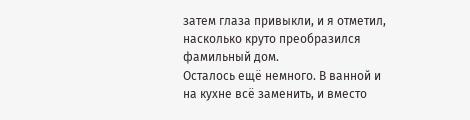затем глаза привыкли, и я отметил, насколько круто преобразился фамильный дом.
Осталось ещё немного. В ванной и на кухне всё заменить, и вместо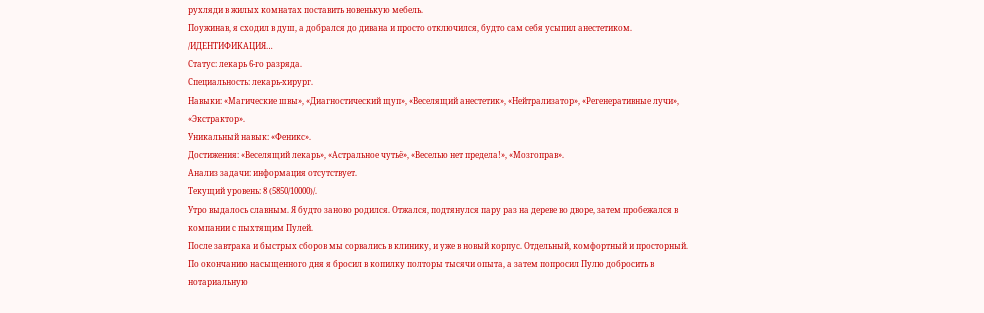рухляди в жилых комнатах поставить новенькую мебель.
Поужинав, я сходил в душ, а добрался до дивана и просто отключился, будто сам себя усыпил анестетиком.
/ИДЕНТИФИКАЦИЯ…
Статус: лекарь 6-го разряда.
Специальность: лекарь-хирург.
Навыки: «Магические швы», «Диагностический щуп», «Веселящий анестетик», «Нейтрализатор», «Регенеративные лучи», «Экстрактор».
Уникальный навык: «Феникс».
Достижения: «Веселящий лекарь», «Астральное чутьё», «Веселью нет предела!», «Мозгоправ».
Анализ задачи: информация отсутствует.
Текущий уровень: 8 (5850/10000)/.
Утро выдалось славным. Я будто заново родился. Отжался, подтянулся пару раз на дереве во дворе, затем пробежался в компании с пыхтящим Пулей.
После завтрака и быстрых сборов мы сорвались в клинику, и уже в новый корпус. Отдельный, комфортный и просторный.
По окончанию насыщенного дня я бросил в копилку полторы тысячи опыта, а затем попросил Пулю добросить в нотариальную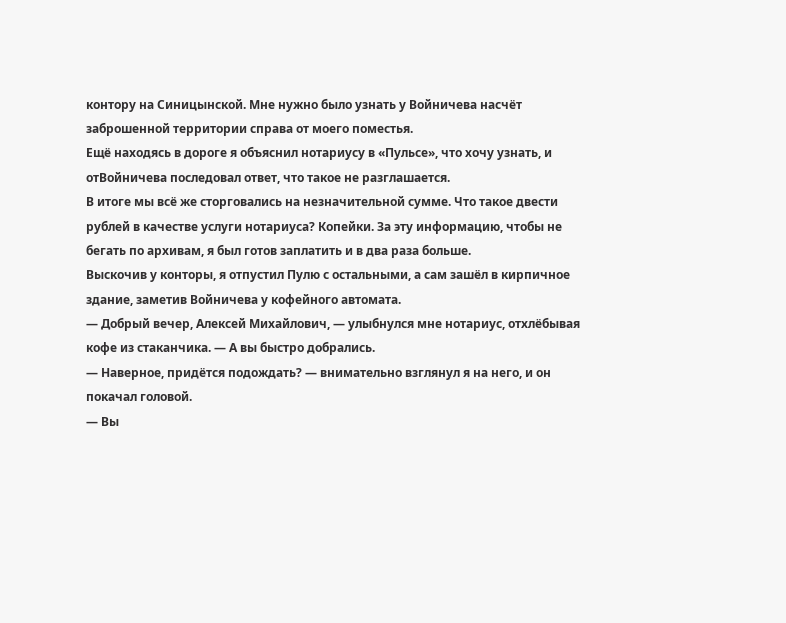контору на Синицынской. Мне нужно было узнать у Войничева насчёт заброшенной территории справа от моего поместья.
Ещё находясь в дороге я объяснил нотариусу в «Пульсе», что хочу узнать, и отВойничева последовал ответ, что такое не разглашается.
В итоге мы всё же сторговались на незначительной сумме. Что такое двести рублей в качестве услуги нотариуса? Копейки. За эту информацию, чтобы не бегать по архивам, я был готов заплатить и в два раза больше.
Выскочив у конторы, я отпустил Пулю с остальными, а сам зашёл в кирпичное здание, заметив Войничева у кофейного автомата.
— Добрый вечер, Алексей Михайлович, — улыбнулся мне нотариус, отхлёбывая кофе из стаканчика. — А вы быстро добрались.
— Наверное, придётся подождать? — внимательно взглянул я на него, и он покачал головой.
— Вы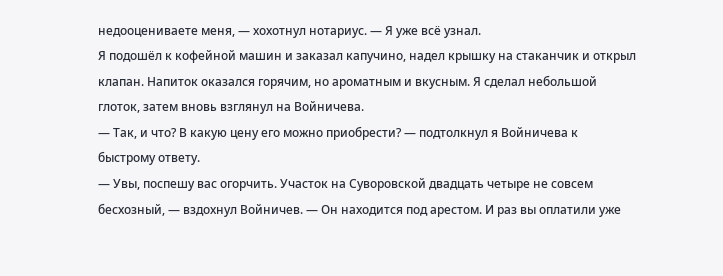недооцениваете меня, — хохотнул нотариус. — Я уже всё узнал.
Я подошёл к кофейной машин и заказал капучино, надел крышку на стаканчик и открыл клапан. Напиток оказался горячим, но ароматным и вкусным. Я сделал небольшой глоток, затем вновь взглянул на Войничева.
— Так, и что? В какую цену его можно приобрести? — подтолкнул я Войничева к быстрому ответу.
— Увы, поспешу вас огорчить. Участок на Суворовской двадцать четыре не совсем бесхозный, — вздохнул Войничев. — Он находится под арестом. И раз вы оплатили уже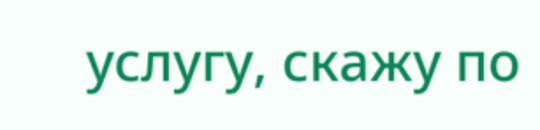услугу, скажу по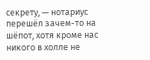секрету, — нотариус перешёл зачем-то на шёпот, хотя кроме нас никого в холле не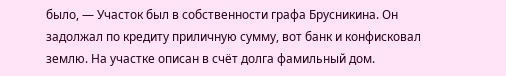было, — Участок был в собственности графа Брусникина. Он задолжал по кредиту приличную сумму, вот банк и конфисковал землю. На участке описан в счёт долга фамильный дом.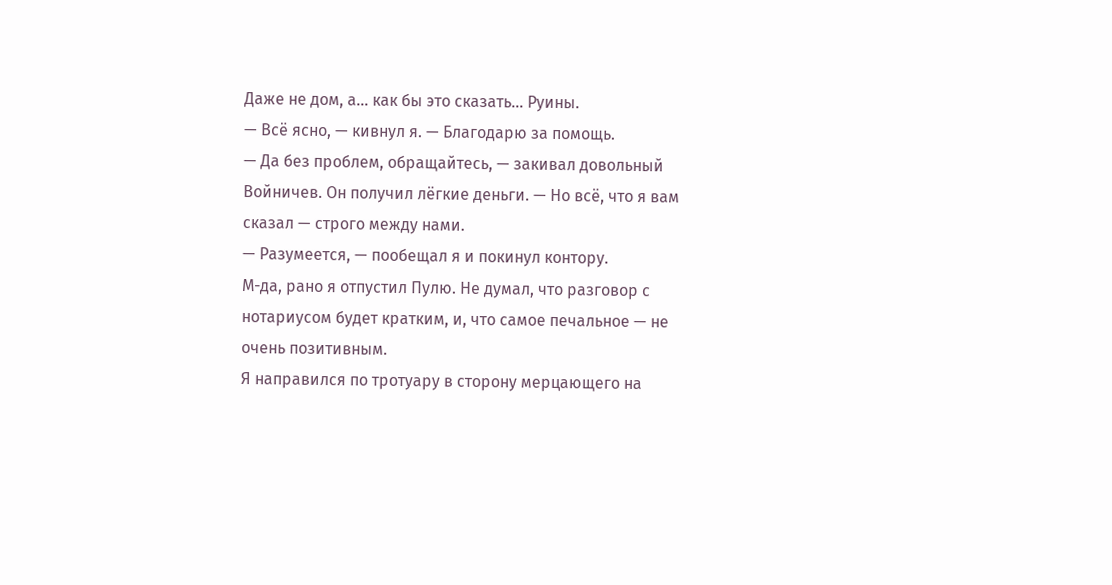Даже не дом, а… как бы это сказать… Руины.
— Всё ясно, — кивнул я. — Благодарю за помощь.
— Да без проблем, обращайтесь, — закивал довольный Войничев. Он получил лёгкие деньги. — Но всё, что я вам сказал — строго между нами.
— Разумеется, — пообещал я и покинул контору.
М-да, рано я отпустил Пулю. Не думал, что разговор с нотариусом будет кратким, и, что самое печальное — не очень позитивным.
Я направился по тротуару в сторону мерцающего на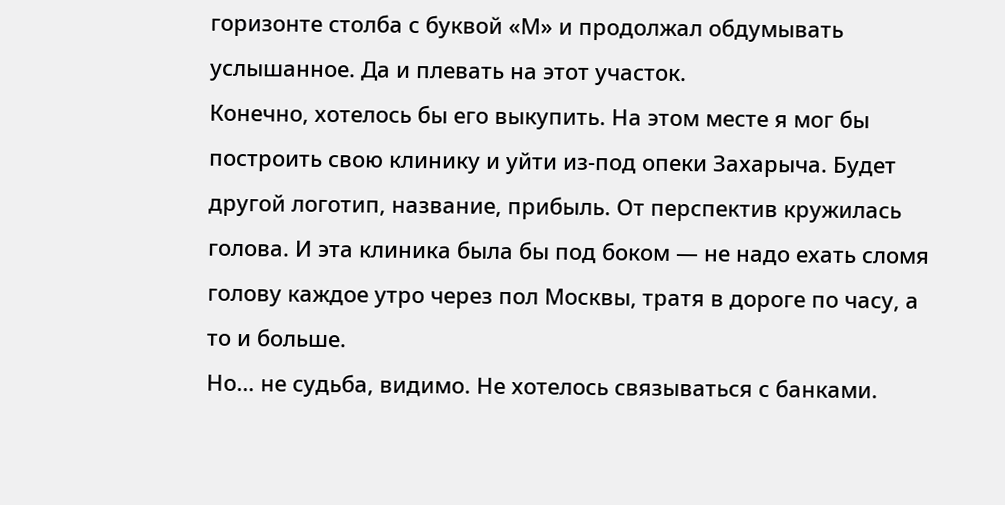горизонте столба с буквой «М» и продолжал обдумывать услышанное. Да и плевать на этот участок.
Конечно, хотелось бы его выкупить. На этом месте я мог бы построить свою клинику и уйти из-под опеки Захарыча. Будет другой логотип, название, прибыль. От перспектив кружилась голова. И эта клиника была бы под боком — не надо ехать сломя голову каждое утро через пол Москвы, тратя в дороге по часу, а то и больше.
Но… не судьба, видимо. Не хотелось связываться с банками.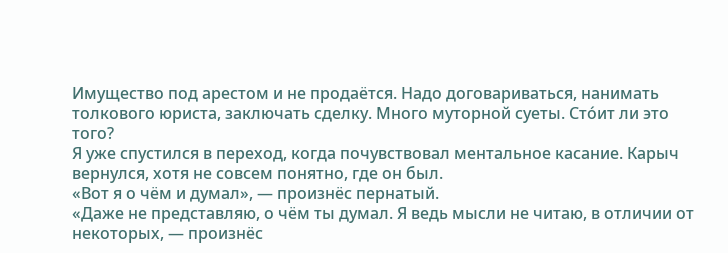Имущество под арестом и не продаётся. Надо договариваться, нанимать толкового юриста, заключать сделку. Много муторной суеты. Сто́ит ли это того?
Я уже спустился в переход, когда почувствовал ментальное касание. Карыч вернулся, хотя не совсем понятно, где он был.
«Вот я о чём и думал», — произнёс пернатый.
«Даже не представляю, о чём ты думал. Я ведь мысли не читаю, в отличии от некоторых, — произнёс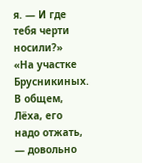я. — И где тебя черти носили?»
«На участке Брусникиных. В общем, Лёха, его надо отжать, — довольно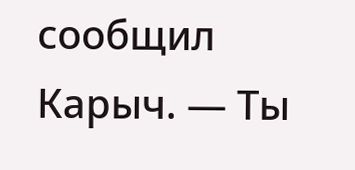сообщил Карыч. — Ты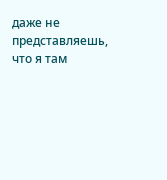даже не представляешь, что я там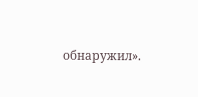обнаружил».